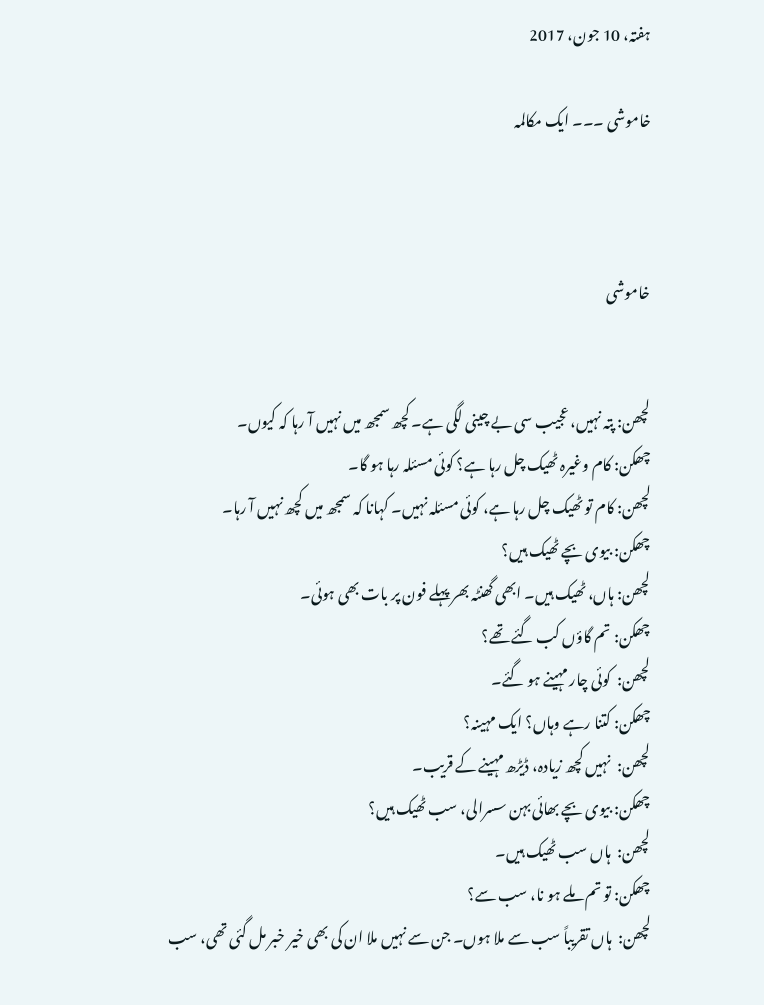ہفتہ، 10 جون، 2017

خاموشی ۔۔۔ ایک مکالمہ



خاموشی


لچھن: پتہ نہیں، عجیب سی بے چینی لگی ہے۔ کچھ سمجھ میں نہیں آ رہا کہ کیوں۔
چھکن: کام وغیرہ ٹھیک چل رہا ہے؟ کوئی مسئلہ رہا ہو گا۔
لچھن: کام تو ٹھیک چل رہا ہے، کوئی مسئلہ نہیں۔ کہانا کہ سمجھ میں کچھ نہیں آ رہا۔
چھکن: بیوی بچے ٹھیک ہیں؟
لچھن: ہاں، ٹھیک ہیں۔ ابھی گھنٹہ بھر پہلے فون پر بات بھی ہوئی۔
چھکن: تم گاؤں کب گئے تھے؟
لچھن:  کوئی چار مہینے ہو گئے۔
چھکن: کتنا رہے وہاں؟ ایک مہینہ؟
لچھن:  نہیں کچھ زیادہ، ڈیڑھ مہینے کے قریب۔
چھکن: بیوی بچے بھائی بہن سسرالی، سب ٹھیک ہیں؟
لچھن:  ہاں سب ٹھیک ہیں۔
چھکن: تو تم ملے ہو نا، سب سے؟
لچھن:  ہاں تقریباً سب سے ملا ہوں۔ جن سے نہیں ملا ان کی بھی خیر خبر مل گئی تھی، سب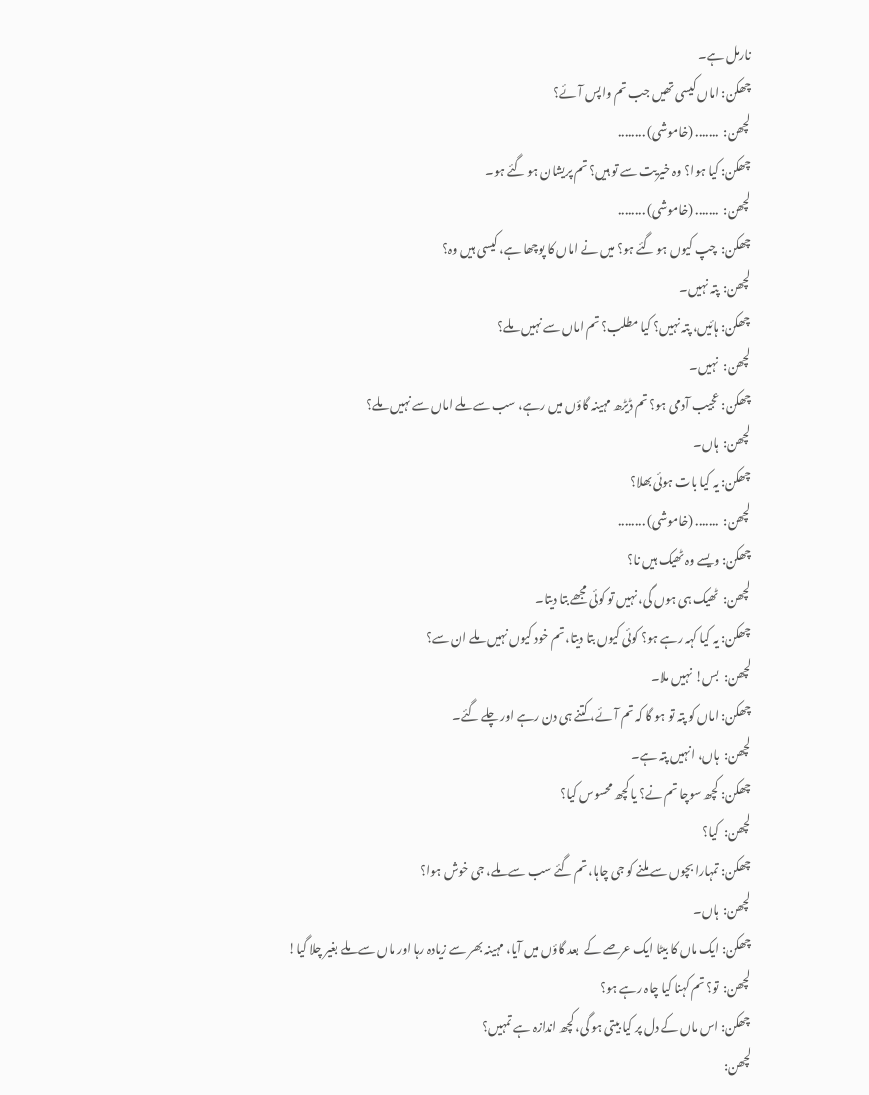نارمل ہے۔
چھکن: اماں کیسی تھیں جب تم واپس آئے؟
لچھن:  ....... (خاموشی) ........
چھکن: کیا ہوا؟ وہ خیریت سے تو ہیں؟ تم پریشان ہو گئے ہو۔
لچھن:  ....... (خاموشی) ........
چھکن:  چپ کیوں ہو گئے ہو؟ میں نے اماں کا پوچھا ہے، کیسی ہیں وہ؟
لچھن:  پتہ نہیں۔
چھکن: ہائیں، پتہ نہیں؟ کیا مطلب؟ تم اماں سے نہیں ملے؟
لچھن:  نہیں۔
چھکن: عجیب آدمی ہو؟ تم ڈیڑھ مہینہ گاؤں میں رہے، سب سے ملے اماں سے نہیں ملے؟
لچھن:  ہاں۔
چھکن: یہ کیا بات ہوئی بھلا؟
لچھن:  ....... (خاموشی) ........
چھکن: ویسے وہ ٹھیک ہیں نا؟
لچھن:  ٹھیک ہی ہوں گی، نہیں تو کوئی مجھے بتا دیتا۔
چھکن: یہ کیا کہہ رہے ہو؟ کوئی کیوں بتا دیتا، تم خود کیوں نہیں ملے ان سے؟
لچھن:  بس! نہیں ملا۔
چھکن: اماں کو پتہ تو ہو گا کہ تم آئے، کتنے ہی دن رہے اور چلے گئے۔
لچھن:  ہاں، انہیں پتہ ہے۔
چھکن: کچھ سوچا تم نے؟ یا کچھ محسوس کیا؟
لچھن:  کیا؟
چھکن: تمہارا بچوں سے ملنے کو جی چاہا، تم گئے سب سے ملے، جی خوش ہوا؟
لچھن:  ہاں۔
چھکن: ایک ماں کا بیٹا ایک عرصے کے  بعد گاؤں میں آیا، مہینہ بھر سے زیادہ رہا اور ماں سے ملے بغیر چلا گیا!
لچھن:  تو؟ تم کہنا کیا چاہ رہے ہو؟
چھکن: اس ماں کے دل پر کیا بیتی ہو گی، کچھ اندازہ ہے تمہیں؟
لچھن: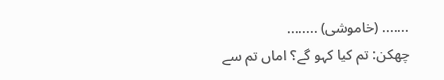....... (خاموشی) ........
چھکن: تم کیا کہو گے؟ اماں تم سے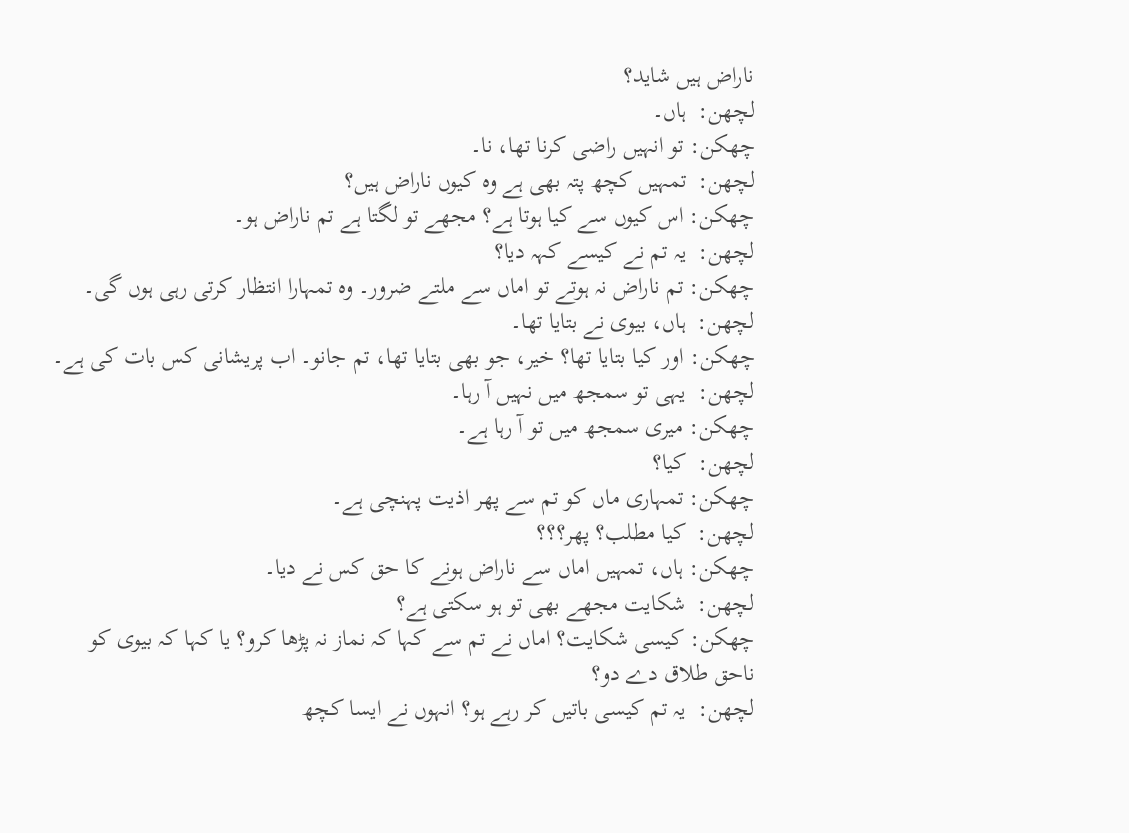ناراض ہیں شاید؟
لچھن:  ہاں۔
چھکن: تو انہیں راضی کرنا تھا، نا۔
لچھن:  تمہیں کچھ پتہ بھی ہے وہ کیوں ناراض ہیں؟
چھکن: اس کیوں سے کیا ہوتا ہے؟ مجھے تو لگتا ہے تم ناراض ہو۔
لچھن:  یہ تم نے کیسے کہہ دیا؟
چھکن: تم ناراض نہ ہوتے تو اماں سے ملتے ضرور۔ وہ تمہارا انتظار کرتی رہی ہوں گی۔
لچھن:  ہاں، بیوی نے بتایا تھا۔
چھکن: اور کیا بتایا تھا؟ خیر، جو بھی بتایا تھا، تم جانو۔ اب پریشانی کس بات کی ہے۔
لچھن:  یہی تو سمجھ میں نہیں آ رہا۔
چھکن: میری سمجھ میں تو آ رہا ہے۔
لچھن:  کیا؟
چھکن: تمہاری ماں کو تم سے پھر اذیت پہنچی ہے۔
لچھن:  کیا مطلب؟ پھر؟؟؟
چھکن: ہاں، تمہیں اماں سے ناراض ہونے کا حق کس نے دیا۔
لچھن:  شکایت مجھے بھی تو ہو سکتی ہے؟
چھکن: کیسی شکایت؟ اماں نے تم سے کہا کہ نماز نہ پڑھا کرو؟ یا کہا کہ بیوی کو ناحق طلاق دے دو؟
لچھن:  یہ تم کیسی باتیں کر رہے ہو؟ انہوں نے ایسا کچھ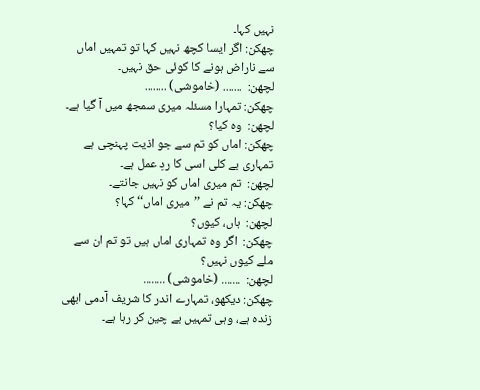نہیں کہا۔
چھکن: اگر ایسا کچھ نہیں کہا تو تمہیں اماں سے ناراض ہونے کا کوئی حق نہیں۔
لچھن:  ....... (خاموشی) ........
چھکن: تمہارا مسئلہ میری سمجھ میں آ گیا ہے۔
لچھن:  وہ کیا؟
چھکن: اماں کو تم سے جو اذیت پہنچی ہے تمہاری بے کلی اسی کا ردِ عمل ہے۔
لچھن:  تم میری اماں کو نہیں جانتے۔
چھکن: یہ تم نے ’’میری اماں‘‘ کہا؟
لچھن:  ہاں، کیوں؟
چھکن:  اگر وہ تمہاری اماں ہیں تو تم ان سے ملے کیوں نہیں؟
لچھن:  ....... (خاموشی) ........
چھکن: دیکھو، تمہارے اندر کا شریف آدمی ابھی زندہ ہے، وہی تمہیں بے چین کر رہا ہے۔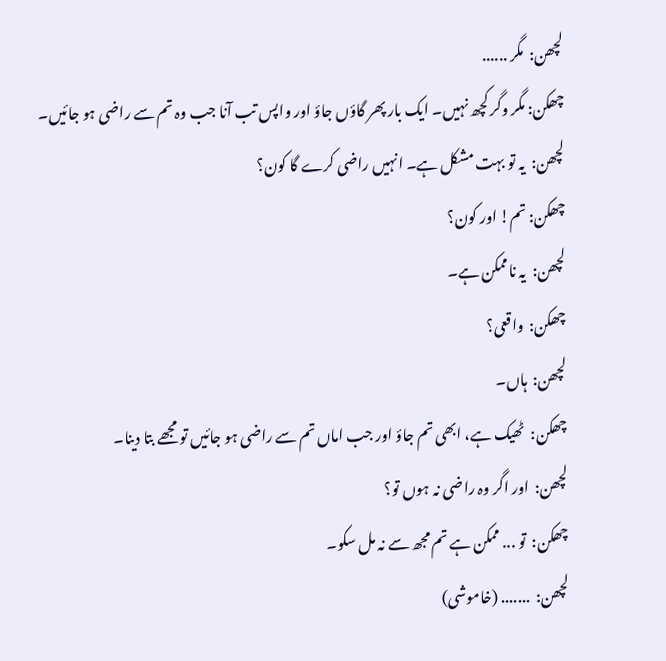لچھن:  مگر ......
چھکن: مگر وگر کچھ نہیں۔ ایک بار پھر گاؤں جاؤ اور واپس تب آنا جب وہ تم سے راضی ہو جائیں۔
لچھن:  یہ تو بہت مشکل ہے۔ انہیں راضی کرے گا کون؟
چھکن: تم! اور کون؟
لچھن:  یہ ناممکن ہے۔
چھکن:  واقعی؟
لچھن:  ہاں۔
چھکن:  ٹھیک ہے، ابھی تم جاؤ اور جب اماں تم سے راضی ہو جائیں تو مجھے بتا دینا۔
لچھن:  اور اگر وہ راضی نہ ہوں تو؟
چھکن:  تو ... ممکن ہے تم مجھ سے نہ مل سکو۔
لچھن:  ....... (خاموشی)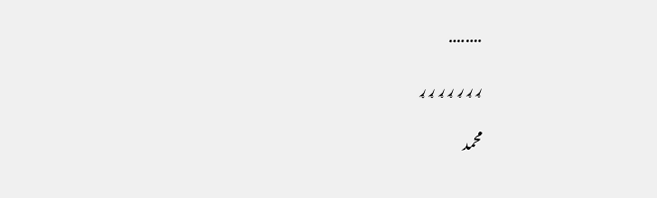........

ړ ړ ړ ړ ړ ړ ړ

محمد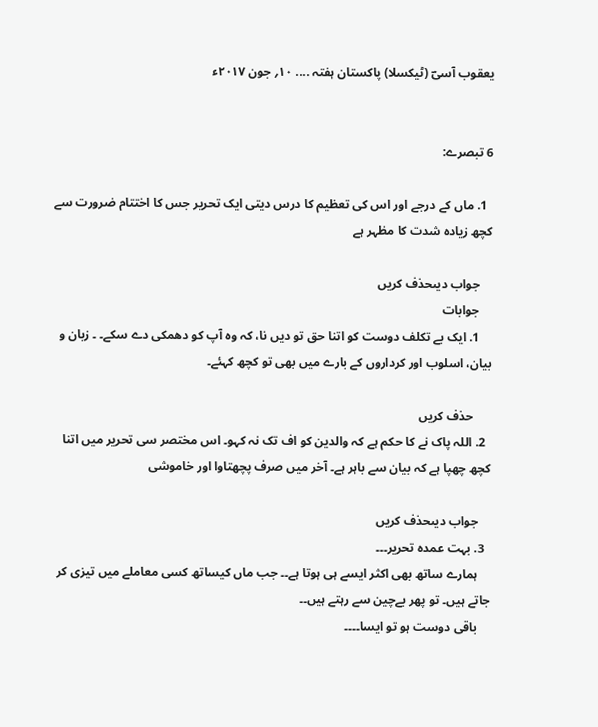یعقوب آسیؔ (ٹیکسلا) پاکستان ہفتہ .... ۱۰؍ جون ۲۰۱۷ء


6 تبصرے:

  1. ماں کے درجے اور اس کی تعظیم کا درس دیتی ایک تحریر جس کا اختتام ضرورت سے کچھ زیادہ شدت کا مظہر ہے

    جواب دیںحذف کریں
    جوابات
    1. ایک بے تکلف دوست کو اتنا حق تو دیں نا، کہ وہ آپ کو دھمکی دے سکے۔ ۔ زبان و بیان، اسلوب اور کرداروں کے بارے میں بھی تو کچھ کہئے۔

      حذف کریں
  2. اللہ پاک نے کا حکم ہے کہ والدین کو اف تک نہ کہو۔ اس مختصر سی تحریر میں اتنا کچھ چھپا ہے کہ بیان سے باہر ہے۔ آخر میں صرف پچھتاوا اور خاموشی

    جواب دیںحذف کریں
  3. بہت عمدہ تحریر۔۔۔
    ہمارے ساتھ بھی اکثر ایسے ہی ہوتا ہے۔۔ جب ماں کیساتھ کسی معاملے میں تیزی کر جاتے ہیں۔ تو پھر بےچین سے رہتے ہیں۔۔
    باقی دوست ہو تو ایسا۔۔۔۔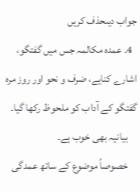جواب دیںحذف کریں
  4. عمدہ مکالمہ جس میں گفتگو، اشارے کنایے، ضرف و نحو اور روز مرہ گفتگو کے آداب کو ملحوظ رکھا گیا۔
    بیانیہ بھی خوب ہے۔
    خصوصاً موضوع کے ساتھ عمدگی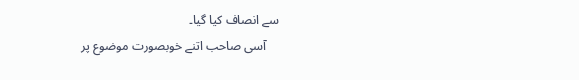سے انصاف کیا گیا۔
    آسی صاحب اتنے خوبصورت موضوع پر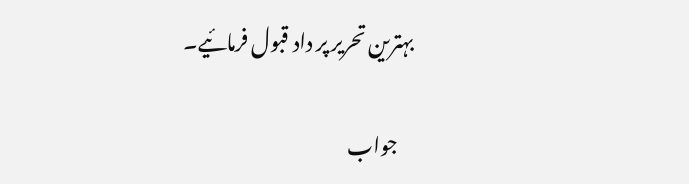بہترین تحریر پر داد قبول فرمائیے۔

    جواب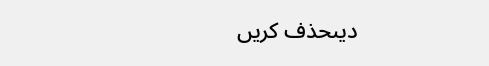دیںحذف کریں